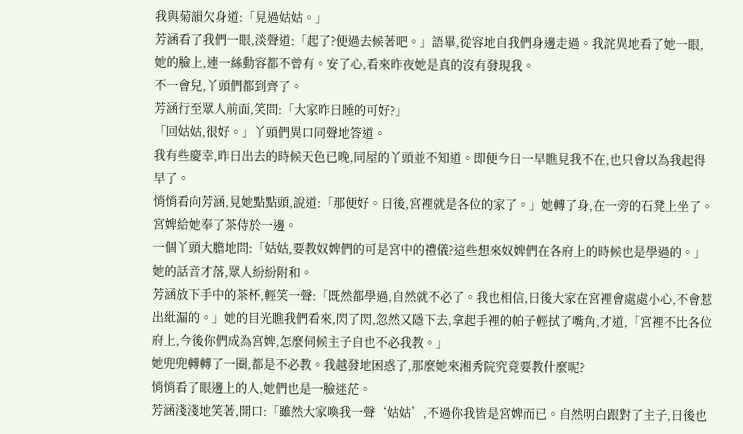我與菊韻欠身道:「見過姑姑。」
芳涵看了我們一眼,淡聲道:「起了?便過去候著吧。」語畢,從容地自我們身邊走過。我詫異地看了她一眼,她的臉上,連一絲動容都不曾有。安了心,看來昨夜她是真的沒有發現我。
不一會兒,丫頭們都到齊了。
芳涵行至眾人前面,笑問:「大家昨日睡的可好?」
「回姑姑,很好。」丫頭們異口同聲地答道。
我有些慶幸,昨日出去的時候天色已晚,同屋的丫頭並不知道。即便今日一早瞧見我不在,也只會以為我起得早了。
悄悄看向芳涵,見她點點頭,說道:「那便好。日後,宮裡就是各位的家了。」她轉了身,在一旁的石凳上坐了。宮婢給她奉了茶侍於一邊。
一個丫頭大膽地問:「姑姑,要教奴婢們的可是宮中的禮儀?這些想來奴婢們在各府上的時候也是學過的。」她的話音才落,眾人紛紛附和。
芳涵放下手中的茶杯,輕笑一聲:「既然都學過,自然就不必了。我也相信,日後大家在宮裡會處處小心,不會惹出紕漏的。」她的目光瞧我們看來,閃了閃,忽然又隱下去,拿起手裡的帕子輕拭了嘴角,才道,「宮裡不比各位府上,今後你們成為宮婢,怎麼伺候主子自也不必我教。」
她兜兜轉轉了一圈,都是不必教。我越發地困惑了,那麼她來湘秀院究竟要教什麼呢?
悄悄看了眼邊上的人,她們也是一臉迷茫。
芳涵淺淺地笑著,開口:「雖然大家喚我一聲‘姑姑’,不過你我皆是宮婢而已。自然明白跟對了主子,日後也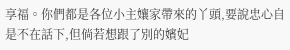享福。你們都是各位小主孃家帶來的丫頭,要說忠心自是不在話下,但倘若想跟了別的嬪妃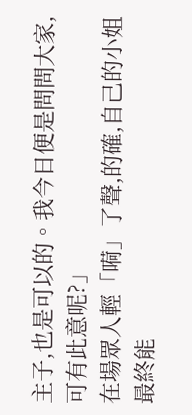主子,也是可以的。我今日便是問問大家,可有此意呢?」
在場眾人輕「嗬」了聲,的確,自己的小姐最終能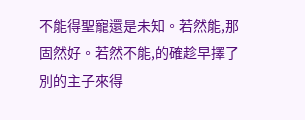不能得聖寵還是未知。若然能,那固然好。若然不能,的確趁早擇了別的主子來得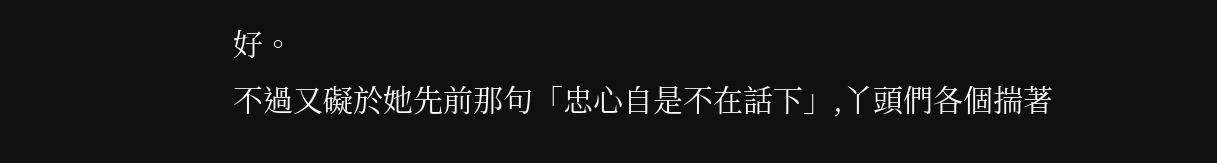好。
不過又礙於她先前那句「忠心自是不在話下」,丫頭們各個揣著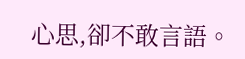心思,卻不敢言語。